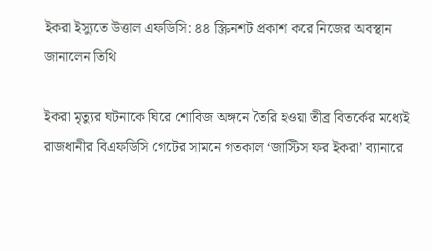ইকরা ইস্যুতে উত্তাল এফডিসি: ৪৪ স্ক্রিনশট প্রকাশ করে নিজের অবস্থান জানালেন তিথি

ইকরা মৃত্যুর ঘটনাকে ঘিরে শোবিজ অঙ্গনে তৈরি হওয়া তীব্র বিতর্কের মধ্যেই রাজধানীর বিএফডিসি গেটের সামনে গতকাল ‘জাস্টিস ফর ইকরা’ ব্যানারে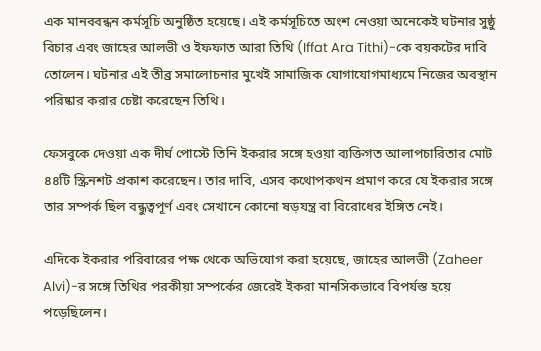এক মানববন্ধন কর্মসূচি অনুষ্ঠিত হয়েছে। এই কর্মসূচিতে অংশ নেওয়া অনেকেই ঘটনার সুষ্ঠু বিচার এবং জাহের আলভী ও ইফফাত আরা তিথি (Iffat Ara Tithi)-কে বয়কটের দাবি তোলেন। ঘটনার এই তীব্র সমালোচনার মুখেই সামাজিক যোগাযোগমাধ্যমে নিজের অবস্থান পরিষ্কার করার চেষ্টা করেছেন তিথি।

ফেসবুকে দেওয়া এক দীর্ঘ পোস্টে তিনি ইকরার সঙ্গে হওয়া ব্যক্তিগত আলাপচারিতার মোট ৪৪টি স্ক্রিনশট প্রকাশ করেছেন। তার দাবি, এসব কথোপকথন প্রমাণ করে যে ইকরার সঙ্গে তার সম্পর্ক ছিল বন্ধুত্বপূর্ণ এবং সেখানে কোনো ষড়যন্ত্র বা বিরোধের ইঙ্গিত নেই।

এদিকে ইকরার পরিবারের পক্ষ থেকে অভিযোগ করা হয়েছে, জাহের আলভী (Zaheer Alvi)-র সঙ্গে তিথির পরকীয়া সম্পর্কের জেরেই ইকরা মানসিকভাবে বিপর্যস্ত হয়ে পড়েছিলেন।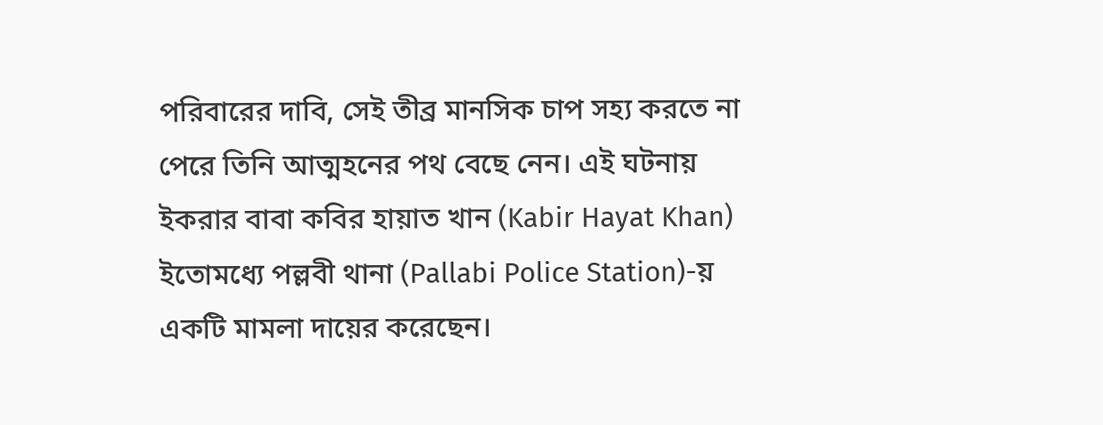পরিবারের দাবি, সেই তীব্র মানসিক চাপ সহ্য করতে না পেরে তিনি আত্মহনের পথ বেছে নেন। এই ঘটনায় ইকরার বাবা কবির হায়াত খান (Kabir Hayat Khan) ইতোমধ্যে পল্লবী থানা (Pallabi Police Station)-য় একটি মামলা দায়ের করেছেন।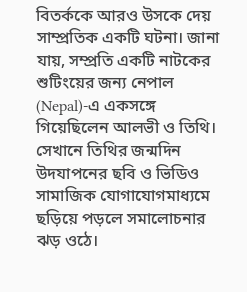বিতর্ককে আরও উসকে দেয় সাম্প্রতিক একটি ঘটনা। জানা যায়, সম্প্রতি একটি নাটকের শুটিংয়ের জন্য নেপাল (Nepal)-এ একসঙ্গে গিয়েছিলেন আলভী ও তিথি। সেখানে তিথির জন্মদিন উদযাপনের ছবি ও ভিডিও সামাজিক যোগাযোগমাধ্যমে ছড়িয়ে পড়লে সমালোচনার ঝড় ওঠে।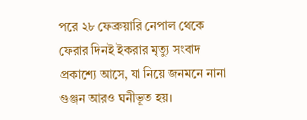পরে ২৮ ফেব্রুয়ারি নেপাল থেকে ফেরার দিনই ইকরার মৃত্যু সংবাদ প্রকাশ্যে আসে, যা নিয়ে জনমনে নানা গুঞ্জন আরও ঘনীভূত হয়।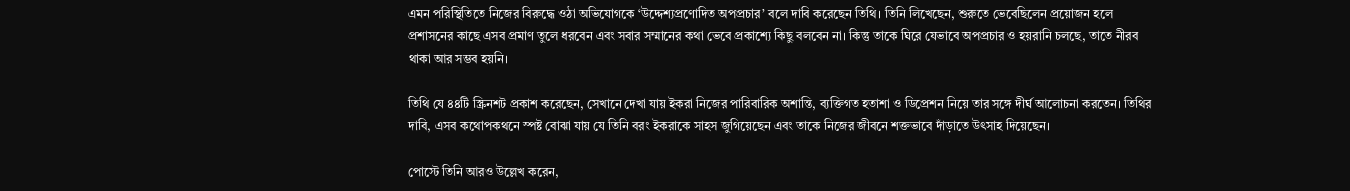এমন পরিস্থিতিতে নিজের বিরুদ্ধে ওঠা অভিযোগকে ‘উদ্দেশ্যপ্রণোদিত অপপ্রচার’ বলে দাবি করেছেন তিথি। তিনি লিখেছেন, শুরুতে ভেবেছিলেন প্রয়োজন হলে প্রশাসনের কাছে এসব প্রমাণ তুলে ধরবেন এবং সবার সম্মানের কথা ভেবে প্রকাশ্যে কিছু বলবেন না। কিন্তু তাকে ঘিরে যেভাবে অপপ্রচার ও হয়রানি চলছে, তাতে নীরব থাকা আর সম্ভব হয়নি।

তিথি যে ৪৪টি স্ক্রিনশট প্রকাশ করেছেন, সেখানে দেখা যায় ইকরা নিজের পারিবারিক অশান্তি, ব্যক্তিগত হতাশা ও ডিপ্রেশন নিয়ে তার সঙ্গে দীর্ঘ আলোচনা করতেন। তিথির দাবি, এসব কথোপকথনে স্পষ্ট বোঝা যায় যে তিনি বরং ইকরাকে সাহস জুগিয়েছেন এবং তাকে নিজের জীবনে শক্তভাবে দাঁড়াতে উৎসাহ দিয়েছেন।

পোস্টে তিনি আরও উল্লেখ করেন,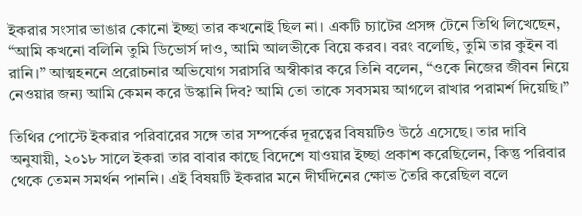ইকরার সংসার ভাঙার কোনো ইচ্ছা তার কখনোই ছিল না। একটি চ্যাটের প্রসঙ্গ টেনে তিথি লিখেছেন, “আমি কখনো বলিনি তুমি ডিভোর্স দাও, আমি আলভীকে বিয়ে করব। বরং বলেছি, তুমি তার কুইন বা রানি।” আত্মহননে প্ররোচনার অভিযোগ সরাসরি অস্বীকার করে তিনি বলেন, “ওকে নিজের জীবন নিয়ে নেওয়ার জন্য আমি কেমন করে উস্কানি দিব? আমি তো তাকে সবসময় আগলে রাখার পরামর্শ দিয়েছি।”

তিথির পোস্টে ইকরার পরিবারের সঙ্গে তার সম্পর্কের দূরত্বের বিষয়টিও উঠে এসেছে। তার দাবি অনুযায়ী, ২০১৮ সালে ইকরা তার বাবার কাছে বিদেশে যাওয়ার ইচ্ছা প্রকাশ করেছিলেন, কিন্তু পরিবার থেকে তেমন সমর্থন পাননি। এই বিষয়টি ইকরার মনে দীর্ঘদিনের ক্ষোভ তৈরি করেছিল বলে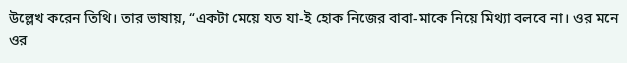উল্লেখ করেন তিথি। তার ভাষায়, “একটা মেয়ে যত যা-ই হোক নিজের বাবা-মাকে নিয়ে মিথ্যা বলবে না। ওর মনে ওর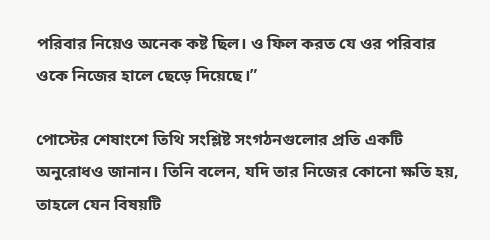পরিবার নিয়েও অনেক কষ্ট ছিল। ও ফিল করত যে ওর পরিবার ওকে নিজের হালে ছেড়ে দিয়েছে।”

পোস্টের শেষাংশে তিথি সংশ্লিষ্ট সংগঠনগুলোর প্রতি একটি অনুরোধও জানান। তিনি বলেন, যদি তার নিজের কোনো ক্ষতি হয়, তাহলে যেন বিষয়টি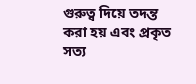গুরুত্ব দিয়ে তদন্ত করা হয় এবং প্রকৃত সত্য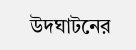উদঘাটনের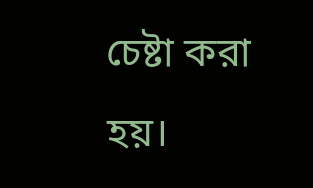চেষ্টা করা হয়।